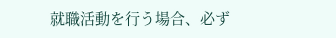就職活動を行う場合、必ず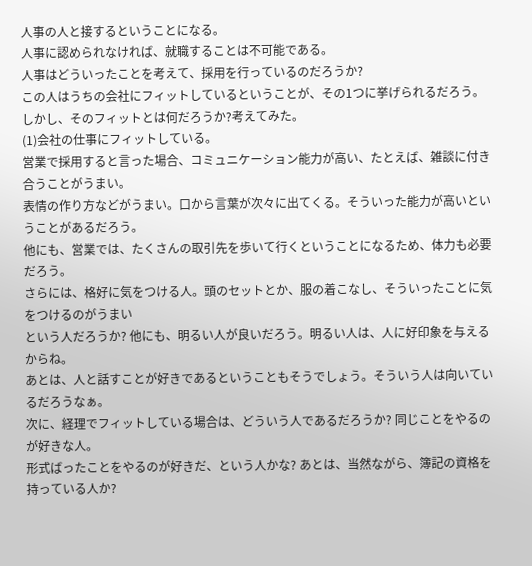人事の人と接するということになる。
人事に認められなければ、就職することは不可能である。
人事はどういったことを考えて、採用を行っているのだろうか?
この人はうちの会社にフィットしているということが、その1つに挙げられるだろう。
しかし、そのフィットとは何だろうか?考えてみた。
(1)会社の仕事にフィットしている。
営業で採用すると言った場合、コミュニケーション能力が高い、たとえば、雑談に付き合うことがうまい。
表情の作り方などがうまい。口から言葉が次々に出てくる。そういった能力が高いということがあるだろう。
他にも、営業では、たくさんの取引先を歩いて行くということになるため、体力も必要だろう。
さらには、格好に気をつける人。頭のセットとか、服の着こなし、そういったことに気をつけるのがうまい
という人だろうか? 他にも、明るい人が良いだろう。明るい人は、人に好印象を与えるからね。
あとは、人と話すことが好きであるということもそうでしょう。そういう人は向いているだろうなぁ。
次に、経理でフィットしている場合は、どういう人であるだろうか? 同じことをやるのが好きな人。
形式ばったことをやるのが好きだ、という人かな? あとは、当然ながら、簿記の資格を持っている人か?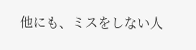他にも、ミスをしない人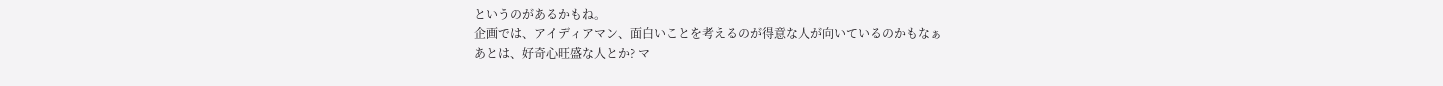というのがあるかもね。
企画では、アイディアマン、面白いことを考えるのが得意な人が向いているのかもなぁ
あとは、好奇心旺盛な人とか? マ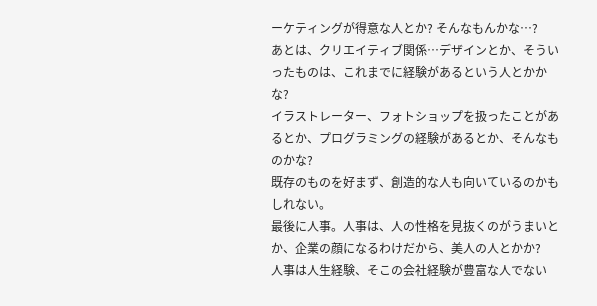ーケティングが得意な人とか? そんなもんかな…?
あとは、クリエイティブ関係…デザインとか、そういったものは、これまでに経験があるという人とかかな?
イラストレーター、フォトショップを扱ったことがあるとか、プログラミングの経験があるとか、そんなものかな?
既存のものを好まず、創造的な人も向いているのかもしれない。
最後に人事。人事は、人の性格を見抜くのがうまいとか、企業の顔になるわけだから、美人の人とかか?
人事は人生経験、そこの会社経験が豊富な人でない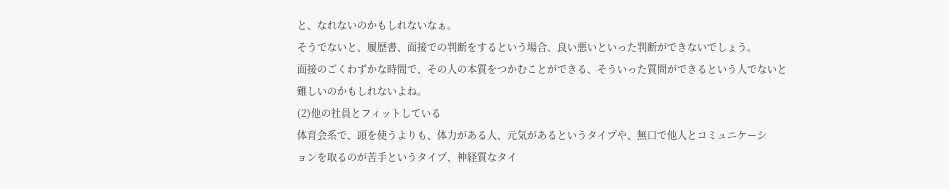と、なれないのかもしれないなぁ。
そうでないと、履歴書、面接での判断をするという場合、良い悪いといった判断ができないでしょう。
面接のごくわずかな時間で、その人の本質をつかむことができる、そういった質問ができるという人でないと
難しいのかもしれないよね。
(2)他の社員とフィットしている
体育会系で、頭を使うよりも、体力がある人、元気があるというタイプや、無口で他人とコミュニケーシ
ョンを取るのが苦手というタイプ、神経質なタイ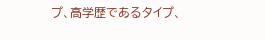プ、高学歴であるタイプ、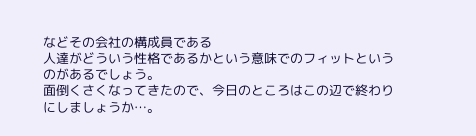などその会社の構成員である
人達がどういう性格であるかという意味でのフィットというのがあるでしょう。
面倒くさくなってきたので、今日のところはこの辺で終わりにしましょうか…。